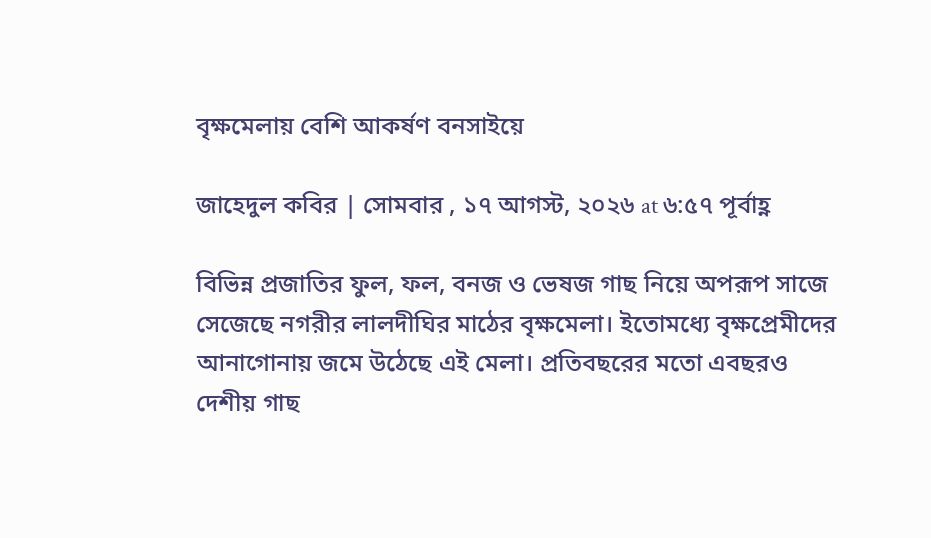বৃক্ষমেলায় বেশি আকর্ষণ বনসাইয়ে

জাহেদুল কবির | সোমবার , ১৭ আগস্ট, ২০২৬ at ৬:৫৭ পূর্বাহ্ণ

বিভিন্ন প্রজাতির ফুল, ফল, বনজ ও ভেষজ গাছ নিয়ে অপরূপ সাজে সেজেছে নগরীর লালদীঘির মাঠের বৃক্ষমেলা। ইতোমধ্যে বৃক্ষপ্রেমীদের আনাগোনায় জমে উঠেছে এই মেলা। প্রতিবছরের মতো এবছরও দেশীয় গাছ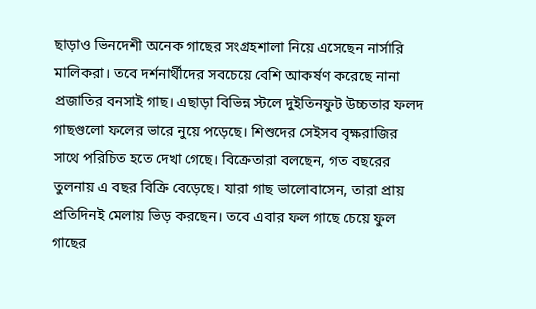ছাড়াও ভিনদেশী অনেক গাছের সংগ্রহশালা নিয়ে এসেছেন নার্সারি মালিকরা। তবে দর্শনার্থীদের সবচেয়ে বেশি আকর্ষণ করেছে নানা প্রজাতির বনসাই গাছ। এছাড়া বিভিন্ন স্টলে দুইতিনফুট উচ্চতার ফলদ গাছগুলো ফলের ভারে নুয়ে পড়েছে। শিশুদের সেইসব বৃক্ষরাজির সাথে পরিচিত হতে দেখা গেছে। বিক্রেতারা বলছেন, গত বছরের তুলনায় এ বছর বিক্রি বেড়েছে। যারা গাছ ভালোবাসেন, তারা প্রায় প্রতিদিনই মেলায় ভিড় করছেন। তবে এবার ফল গাছে চেয়ে ফুল গাছের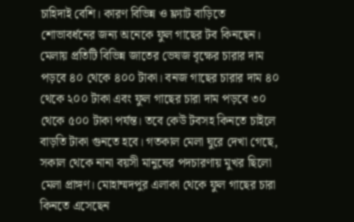চাহিদাই বেশি। কারণ বিভিন্ন ও ফ্ল্যাট বাড়িতে শোভাবর্ধনের জন্য অনেকে ফুল গাছের টব কিনছেন। মেলায় প্রতিটি বিভিন্ন জাতের ভেষজ বৃক্ষের চারার দাম পড়বে ৪০ থেকে ৪০০ টাকা। বনজ গাছের চারার দাম ৪০ থেকে ২০০ টাকা এবং ফুল গাছের চারা দাম পড়বে ৩০ থেকে ৫০০ টাকা পর্যন্ত। তবে কেউ টবসহ কিনতে চাইলে বাড়তি টাকা গুনতে হবে। গতকাল মেলা ঘুরে দেখা গেছে, সকাল থেকে নানা বয়সী মানুষের পদচারণায় মুখর ছিলো মেলা প্রাঙ্গণ। মোহাম্মদপুর এলাকা থেকে ফুল গাছের চারা কিনতে এসেছেন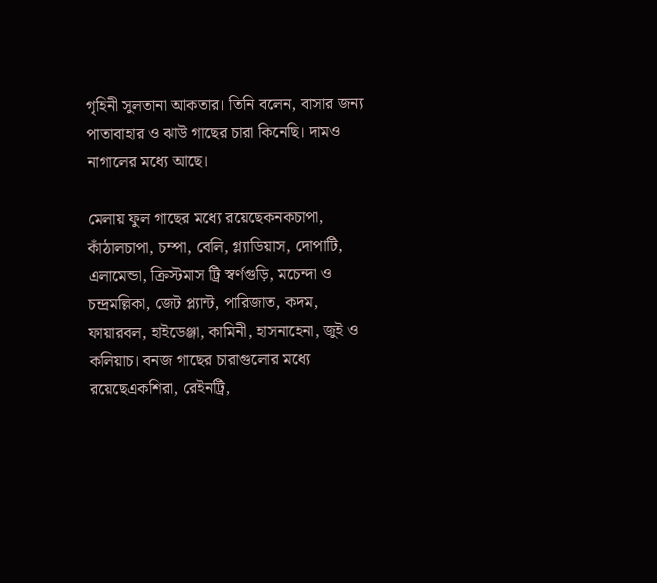গৃহিনী সুলতানা আকতার। তিনি বলেন, বাসার জন্য পাতাবাহার ও ঝাউ গাছের চারা কিনেছি। দামও নাগালের মধ্যে আছে।

মেলায় ফুল গাছের মধ্যে রয়েছেকনকচাপা, কাঁঠালচাপা, চম্পা, বেলি, গ্ল্যাডিয়াস, দোপাটি, এলামেন্ডা, ক্রিস্টমাস ট্রি স্বর্ণগুড়ি, মচেন্দা ও চন্দ্রমল্লিকা, জেট প্ল্যান্ট, পারিজাত, কদম, ফায়ারবল, হাইডেঞ্জা, কামিনী, হাসনাহেনা, জুই ও কলিয়াচ। বনজ গাছের চারাগুলোর মধ্যে রয়েছেএকশিরা, রেইনট্রি,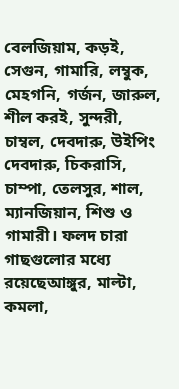বেলজিয়াম, কড়ই, সেগুন, গামারি, লম্বুক, মেহগনি, গর্জন, জারুল, শীল করই, সুন্দরী, চাম্বল, দেবদারু, উইপিং দেবদারু, চিকরাসি, চাম্পা, তেলসুর, শাল, ম্যানজিয়ান, শিশু ও গামারী। ফলদ চারা গাছগুলোর মধ্যে রয়েছেআঙ্গুর, মাল্টা, কমলা,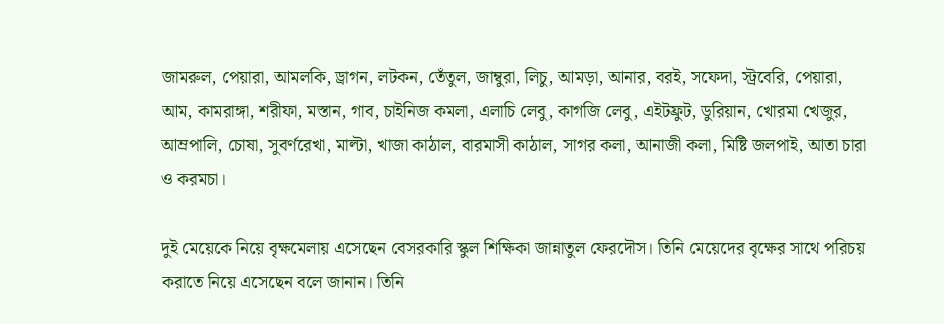জামরুল, পেয়ারা, আমলকি, ড্রাগন, লটকন, তেঁতুল, জাম্বুরা, লিচু, আমড়া, আনার, বরই, সফেদা, স্ট্রবেরি, পেয়ারা, আম, কামরাঙ্গা, শরীফা, মস্তান, গাব, চাইনিজ কমলা, এলাচি লেবু, কাগজি লেবু, এইটফ্রুট, ডুরিয়ান, খোরমা খেজুর, আম্রপালি, চোষা, সুবর্ণরেখা, মাল্টা, খাজা কাঠাল, বারমাসী কাঠাল, সাগর কলা, আনাজী কলা, মিষ্টি জলপাই, আতা চারা ও করমচা।

দুই মেয়েকে নিয়ে বৃক্ষমেলায় এসেছেন বেসরকারি স্কুল শিক্ষিকা জান্নাতুল ফেরদৌস। তিনি মেয়েদের বৃক্ষের সাথে পরিচয় করাতে নিয়ে এসেছেন বলে জানান। তিনি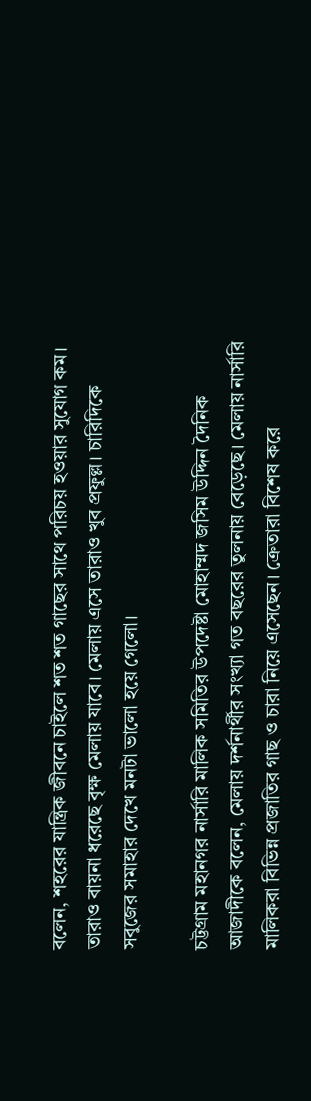বলেন, শহরের যান্ত্রিক জীবনে চাইলে শত শত গাছের সাথে পরিচয় হওয়ার সুযোগ কম। তারাও বায়না ধরেছে বৃক্ষ মেলায় যাবে। মেলায় এসে তারাও খুব প্রফুল্ল। চারিদিকে সবুজের সমাহার দেখে মনটা ভালো হয়ে গেলো।

চট্টগ্রাম মহানগর নার্সারি মালিক সমিতির উপদেষ্টা মোহাম্মদ জসিম উদ্দিন দৈনিক আজাদীকে বলেন, মেলায় দর্শনার্থীর সংখ্যা গত বছরের তুলনায় বেড়েছে। মেলায় নার্সারি মালিকরা বিভিন্ন প্রজাতির গাছ ও চারা নিয়ে এসেছেন। ক্রেতারা বিশেষ করে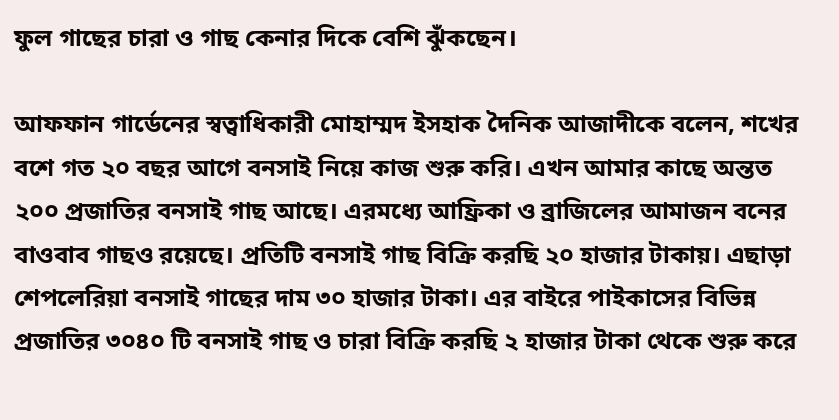ফুল গাছের চারা ও গাছ কেনার দিকে বেশি ঝুঁকছেন।

আফফান গার্ডেনের স্বত্বাধিকারী মোহাম্মদ ইসহাক দৈনিক আজাদীকে বলেন, শখের বশে গত ২০ বছর আগে বনসাই নিয়ে কাজ শুরু করি। এখন আমার কাছে অন্তত ২০০ প্রজাতির বনসাই গাছ আছে। এরমধ্যে আফ্রিকা ও ব্রাজিলের আমাজন বনের বাওবাব গাছও রয়েছে। প্রতিটি বনসাই গাছ বিক্রি করছি ২০ হাজার টাকায়। এছাড়া শেপলেরিয়া বনসাই গাছের দাম ৩০ হাজার টাকা। এর বাইরে পাইকাসের বিভিন্ন প্রজাতির ৩০৪০ টি বনসাই গাছ ও চারা বিক্রি করছি ২ হাজার টাকা থেকে শুরু করে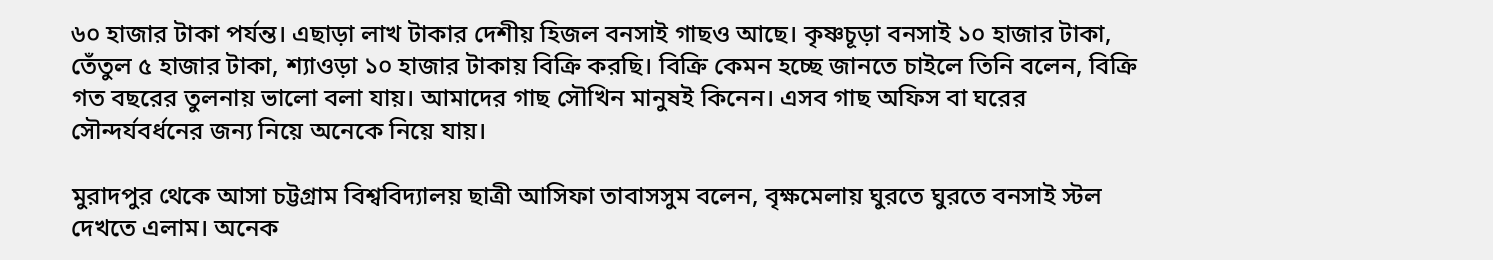৬০ হাজার টাকা পর্যন্ত। এছাড়া লাখ টাকার দেশীয় হিজল বনসাই গাছও আছে। কৃষ্ণচূড়া বনসাই ১০ হাজার টাকা, তেঁতুল ৫ হাজার টাকা, শ্যাওড়া ১০ হাজার টাকায় বিক্রি করছি। বিক্রি কেমন হচ্ছে জানতে চাইলে তিনি বলেন, বিক্রি গত বছরের তুলনায় ভালো বলা যায়। আমাদের গাছ সৌখিন মানুষই কিনেন। এসব গাছ অফিস বা ঘরের সৌন্দর্যবর্ধনের জন্য নিয়ে অনেকে নিয়ে যায়।

মুরাদপুর থেকে আসা চট্টগ্রাম বিশ্ববিদ্যালয় ছাত্রী আসিফা তাবাসসুম বলেন, বৃক্ষমেলায় ঘুরতে ঘুরতে বনসাই স্টল দেখতে এলাম। অনেক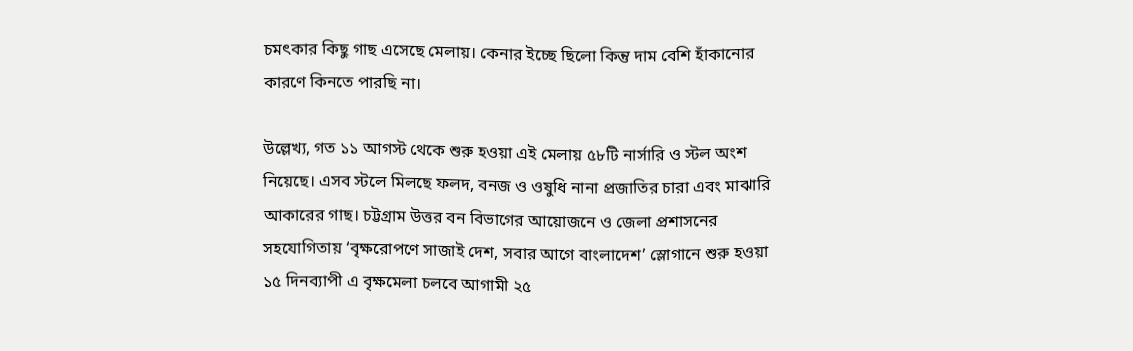চমৎকার কিছু গাছ এসেছে মেলায়। কেনার ইচ্ছে ছিলো কিন্তু দাম বেশি হাঁকানোর কারণে কিনতে পারছি না।

উল্লেখ্য, গত ১১ আগস্ট থেকে শুরু হওয়া এই মেলায় ৫৮টি নার্সারি ও স্টল অংশ নিয়েছে। এসব স্টলে মিলছে ফলদ, বনজ ও ওষুধি নানা প্রজাতির চারা এবং মাঝারি আকারের গাছ। চট্টগ্রাম উত্তর বন বিভাগের আয়োজনে ও জেলা প্রশাসনের সহযোগিতায় ‘বৃক্ষরোপণে সাজাই দেশ, সবার আগে বাংলাদেশ’ স্লোগানে শুরু হওয়া ১৫ দিনব্যাপী এ বৃক্ষমেলা চলবে আগামী ২৫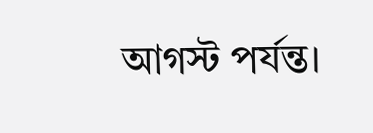আগস্ট পর্যন্ত।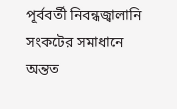পূর্ববর্তী নিবন্ধজ্বালানি সংকটের সমাধানে অন্তত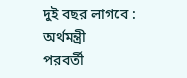দুই বছর লাগবে : অর্থমন্ত্রী
পরবর্তী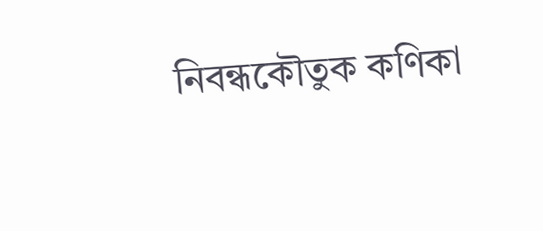নিবন্ধকৌতুক কণিকা